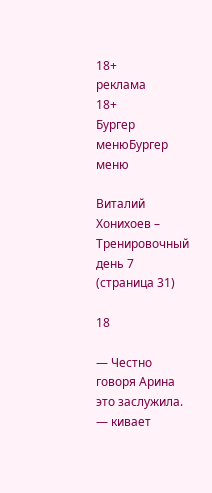18+
реклама
18+
Бургер менюБургер меню

Виталий Хонихоев – Тренировочный день 7 (страница 31)

18

— Честно говоря Арина это заслужила. — кивает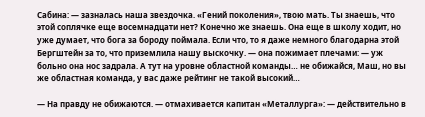Сабина: — зазналась наша звездочка. «Гений поколения», твою мать. Ты знаешь, что этой соплячке еще восемнадцати нет? Конечно же знаешь. Она еще в школу ходит, но уже думает, что бога за бороду поймала. Если что, то я даже немного благодарна этой Бергштейн за то, что приземлила нашу выскочку. — она пожимает плечами: — уж больно она нос задрала. А тут на уровне областной команды… не обижайся, Маш, но вы же областная команда, у вас даже рейтинг не такой высокий…

— На правду не обижаются. — отмахивается капитан «Металлурга»: — действительно в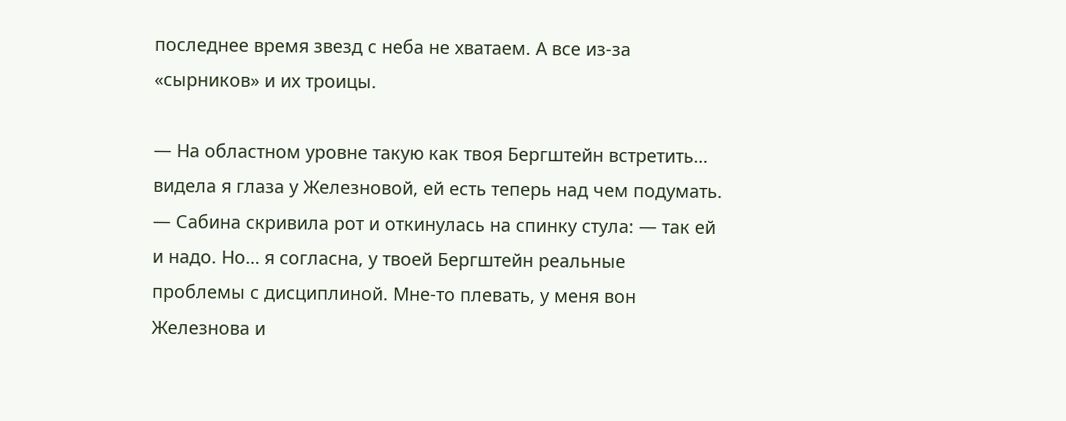последнее время звезд с неба не хватаем. А все из-за «сырников» и их троицы.

— На областном уровне такую как твоя Бергштейн встретить… видела я глаза у Железновой, ей есть теперь над чем подумать. — Сабина скривила рот и откинулась на спинку стула: — так ей и надо. Но… я согласна, у твоей Бергштейн реальные проблемы с дисциплиной. Мне-то плевать, у меня вон Железнова и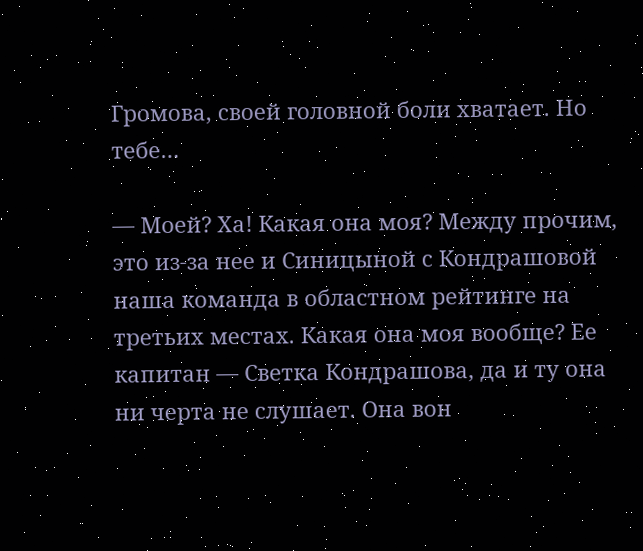Громова, своей головной боли хватает. Но тебе…

— Моей? Ха! Какая она моя? Между прочим, это из-за нее и Синицыной с Кондрашовой наша команда в областном рейтинге на третьих местах. Какая она моя вообще? Ее капитан — Светка Кондрашова, да и ту она ни черта не слушает. Она вон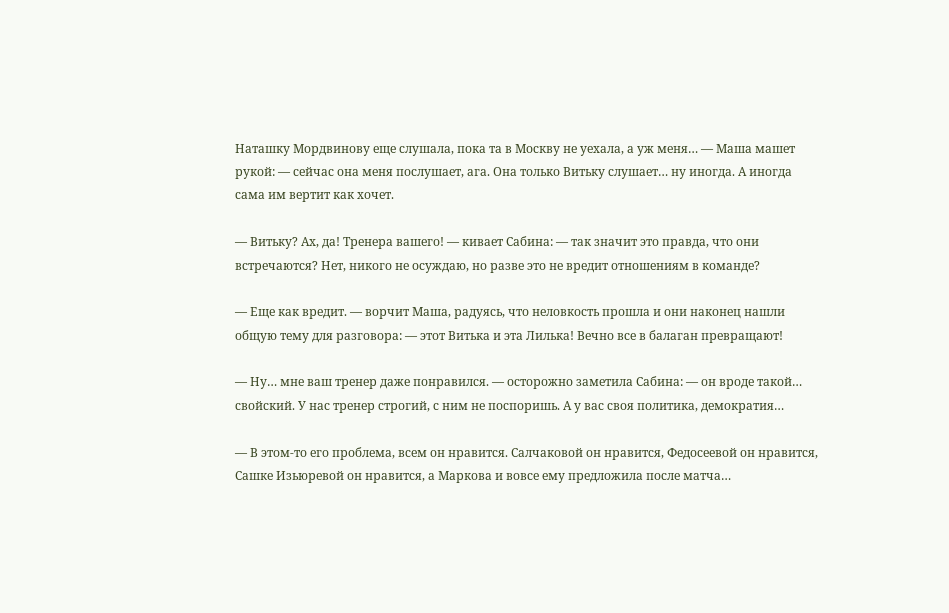Наташку Мордвинову еще слушала, пока та в Москву не уехала, а уж меня… — Маша машет рукой: — сейчас она меня послушает, ага. Она только Витьку слушает… ну иногда. А иногда сама им вертит как хочет.

— Витьку? Ах, да! Тренера вашего! — кивает Сабина: — так значит это правда, что они встречаются? Нет, никого не осуждаю, но разве это не вредит отношениям в команде?

— Еще как вредит. — ворчит Маша, радуясь, что неловкость прошла и они наконец нашли общую тему для разговора: — этот Витька и эта Лилька! Вечно все в балаган превращают!

— Ну… мне ваш тренер даже понравился. — осторожно заметила Сабина: — он вроде такой… свойский. У нас тренер строгий, с ним не поспоришь. А у вас своя политика, демократия…

— В этом-то его проблема, всем он нравится. Салчаковой он нравится, Федосеевой он нравится, Сашке Изьюревой он нравится, а Маркова и вовсе ему предложила после матча…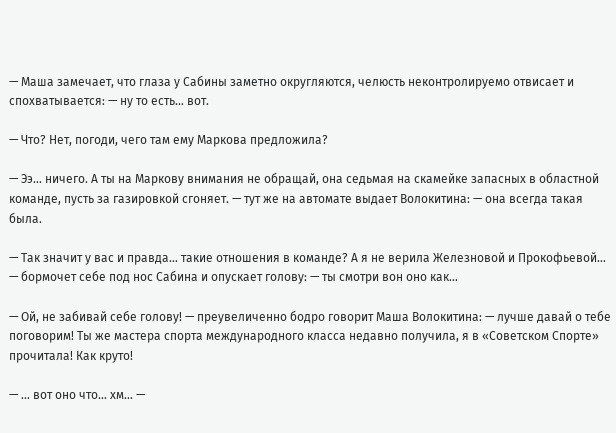— Маша замечает, что глаза у Сабины заметно округляются, челюсть неконтролируемо отвисает и спохватывается: — ну то есть… вот.

— Что? Нет, погоди, чего там ему Маркова предложила?

— Ээ… ничего. А ты на Маркову внимания не обращай, она седьмая на скамейке запасных в областной команде, пусть за газировкой сгоняет. — тут же на автомате выдает Волокитина: — она всегда такая была.

— Так значит у вас и правда… такие отношения в команде? А я не верила Железновой и Прокофьевой… — бормочет себе под нос Сабина и опускает голову: — ты смотри вон оно как…

— Ой, не забивай себе голову! — преувеличенно бодро говорит Маша Волокитина: — лучше давай о тебе поговорим! Ты же мастера спорта международного класса недавно получила, я в «Советском Спорте» прочитала! Как круто!

— … вот оно что… хм… —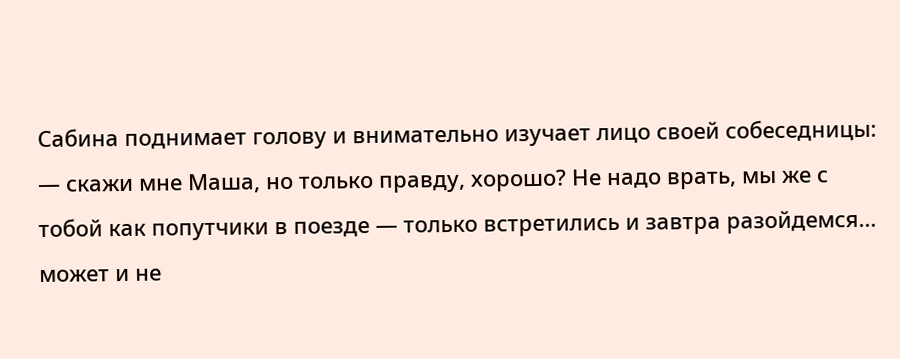Сабина поднимает голову и внимательно изучает лицо своей собеседницы: — скажи мне Маша, но только правду, хорошо? Не надо врать, мы же с тобой как попутчики в поезде — только встретились и завтра разойдемся… может и не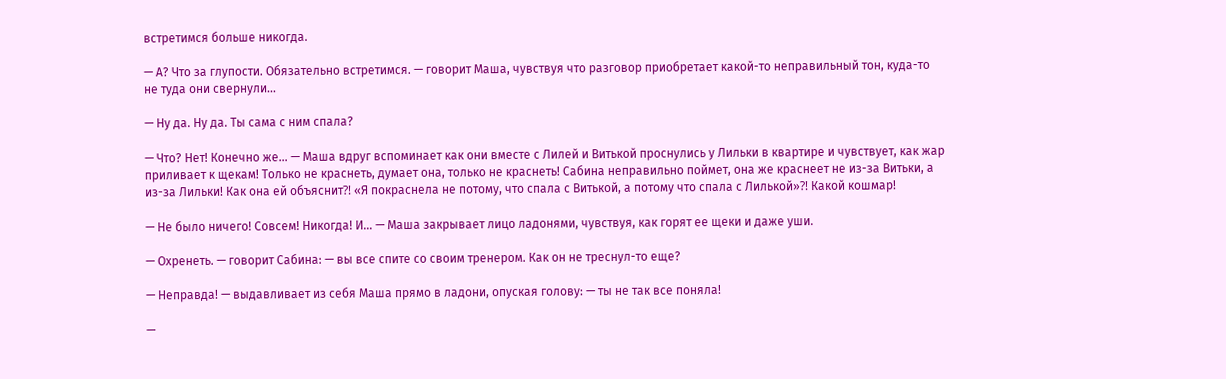встретимся больше никогда.

— А? Что за глупости. Обязательно встретимся. — говорит Маша, чувствуя что разговор приобретает какой-то неправильный тон, куда-то не туда они свернули…

— Ну да. Ну да. Ты сама с ним спала?

— Что? Нет! Конечно же… — Маша вдруг вспоминает как они вместе с Лилей и Витькой проснулись у Лильки в квартире и чувствует, как жар приливает к щекам! Только не краснеть, думает она, только не краснеть! Сабина неправильно поймет, она же краснеет не из-за Витьки, а из-за Лильки! Как она ей объяснит⁈ «Я покраснела не потому, что спала с Витькой, а потому что спала с Лилькой»⁈ Какой кошмар!

— Не было ничего! Совсем! Никогда! И… — Маша закрывает лицо ладонями, чувствуя, как горят ее щеки и даже уши.

— Охренеть. — говорит Сабина: — вы все спите со своим тренером. Как он не треснул-то еще?

— Неправда! — выдавливает из себя Маша прямо в ладони, опуская голову: — ты не так все поняла!

—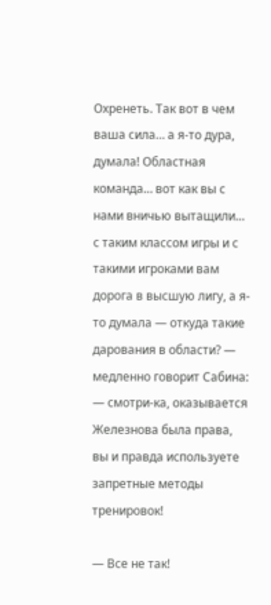Охренеть. Так вот в чем ваша сила… а я-то дура, думала! Областная команда… вот как вы с нами вничью вытащили… с таким классом игры и с такими игроками вам дорога в высшую лигу, а я-то думала — откуда такие дарования в области? — медленно говорит Сабина: — смотри-ка, оказывается Железнова была права, вы и правда используете запретные методы тренировок!

— Все не так!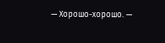— Хорошо-хорошо. —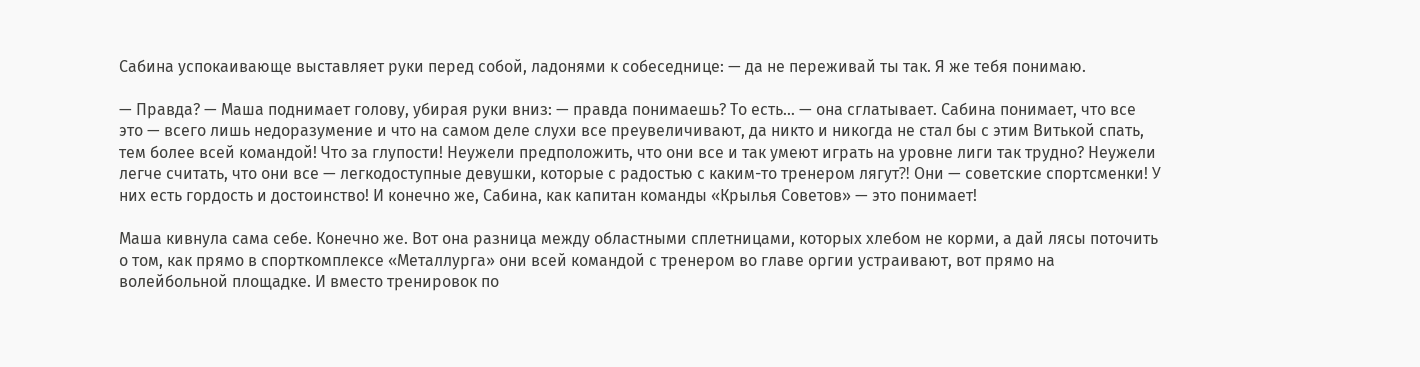Сабина успокаивающе выставляет руки перед собой, ладонями к собеседнице: — да не переживай ты так. Я же тебя понимаю.

— Правда? — Маша поднимает голову, убирая руки вниз: — правда понимаешь? То есть… — она сглатывает. Сабина понимает, что все это — всего лишь недоразумение и что на самом деле слухи все преувеличивают, да никто и никогда не стал бы с этим Витькой спать, тем более всей командой! Что за глупости! Неужели предположить, что они все и так умеют играть на уровне лиги так трудно? Неужели легче считать, что они все — легкодоступные девушки, которые с радостью с каким-то тренером лягут⁈ Они — советские спортсменки! У них есть гордость и достоинство! И конечно же, Сабина, как капитан команды «Крылья Советов» — это понимает!

Маша кивнула сама себе. Конечно же. Вот она разница между областными сплетницами, которых хлебом не корми, а дай лясы поточить о том, как прямо в спорткомплексе «Металлурга» они всей командой с тренером во главе оргии устраивают, вот прямо на волейбольной площадке. И вместо тренировок по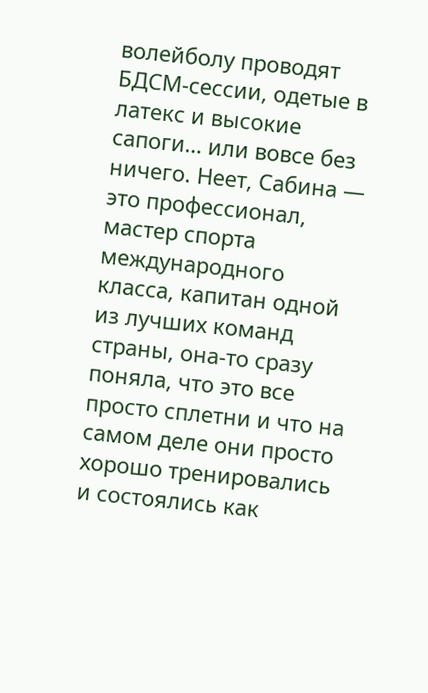волейболу проводят БДСМ-сессии, одетые в латекс и высокие сапоги… или вовсе без ничего. Неет, Сабина — это профессионал, мастер спорта международного класса, капитан одной из лучших команд страны, она-то сразу поняла, что это все просто сплетни и что на самом деле они просто хорошо тренировались и состоялись как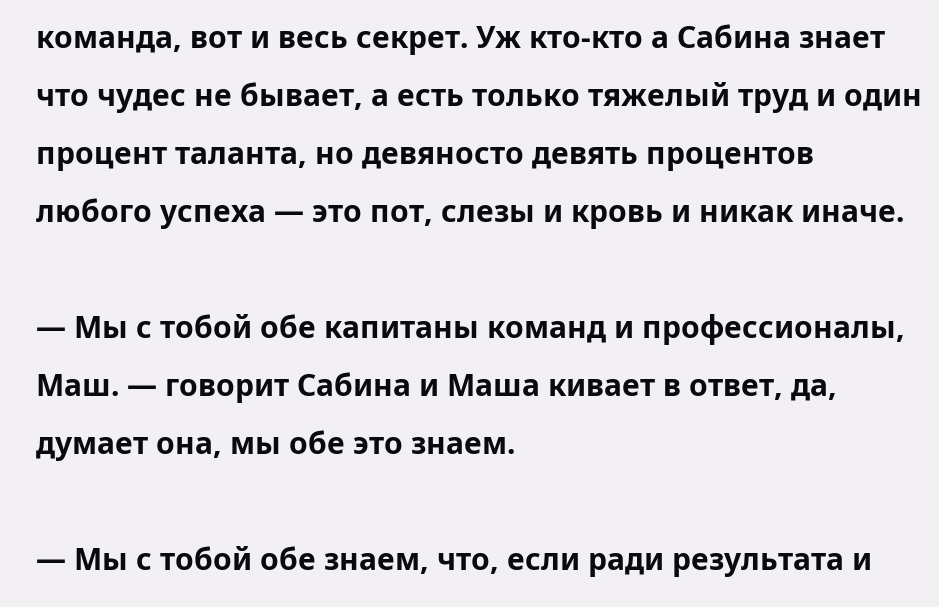команда, вот и весь секрет. Уж кто-кто а Сабина знает что чудес не бывает, а есть только тяжелый труд и один процент таланта, но девяносто девять процентов любого успеха — это пот, слезы и кровь и никак иначе.

— Мы с тобой обе капитаны команд и профессионалы, Маш. — говорит Сабина и Маша кивает в ответ, да, думает она, мы обе это знаем.

— Мы с тобой обе знаем, что, если ради результата и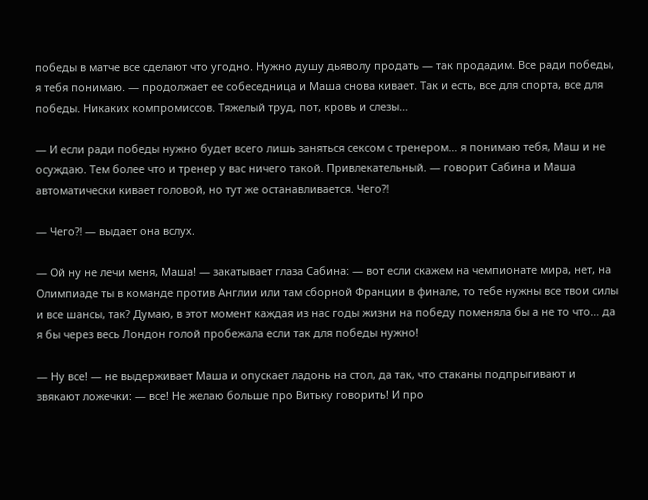победы в матче все сделают что угодно. Нужно душу дьяволу продать — так продадим. Все ради победы, я тебя понимаю. — продолжает ее собеседница и Маша снова кивает. Так и есть, все для спорта, все для победы. Никаких компромиссов. Тяжелый труд, пот, кровь и слезы…

— И если ради победы нужно будет всего лишь заняться сексом с тренером… я понимаю тебя, Маш и не осуждаю. Тем более что и тренер у вас ничего такой. Привлекательный. — говорит Сабина и Маша автоматически кивает головой, но тут же останавливается. Чего⁈

— Чего⁈ — выдает она вслух.

— Ой ну не лечи меня, Маша! — закатывает глаза Сабина: — вот если скажем на чемпионате мира, нет, на Олимпиаде ты в команде против Англии или там сборной Франции в финале, то тебе нужны все твои силы и все шансы, так? Думаю, в этот момент каждая из нас годы жизни на победу поменяла бы а не то что… да я бы через весь Лондон голой пробежала если так для победы нужно!

— Ну все! — не выдерживает Маша и опускает ладонь на стол, да так, что стаканы подпрыгивают и звякают ложечки: — все! Не желаю больше про Витьку говорить! И про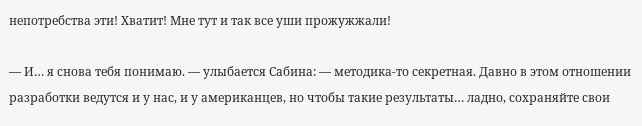непотребства эти! Хватит! Мне тут и так все уши прожужжали!

— И… я снова тебя понимаю. — улыбается Сабина: — методика-то секретная. Давно в этом отношении разработки ведутся и у нас, и у американцев, но чтобы такие результаты… ладно, сохраняйте свои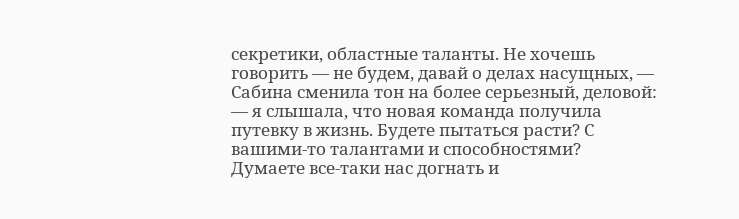секретики, областные таланты. Не хочешь говорить — не будем, давай о делах насущных, — Сабина сменила тон на более серьезный, деловой: — я слышала, что новая команда получила путевку в жизнь. Будете пытаться расти? С вашими-то талантами и способностями? Думаете все-таки нас догнать и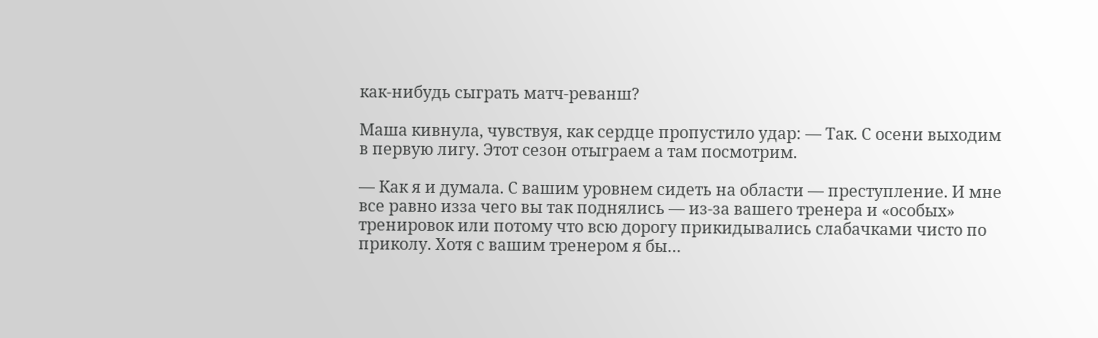как-нибудь сыграть матч-реванш?

Маша кивнула, чувствуя, как сердце пропустило удар: — Так. С осени выходим в первую лигу. Этот сезон отыграем а там посмотрим.

— Как я и думала. С вашим уровнем сидеть на области — преступление. И мне все равно изза чего вы так поднялись — из-за вашего тренера и «особых» тренировок или потому что всю дорогу прикидывались слабачками чисто по приколу. Хотя с вашим тренером я бы…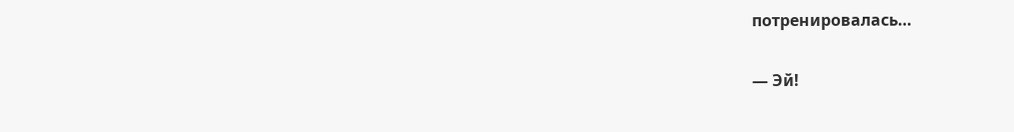потренировалась…

— Эй!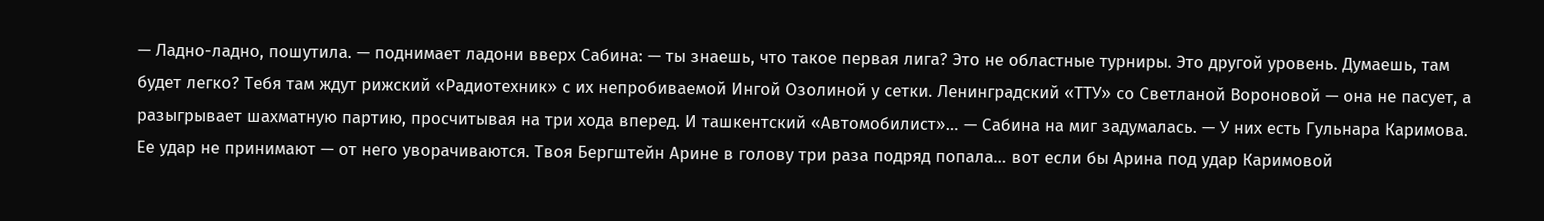— Ладно-ладно, пошутила. — поднимает ладони вверх Сабина: — ты знаешь, что такое первая лига? Это не областные турниры. Это другой уровень. Думаешь, там будет легко? Тебя там ждут рижский «Радиотехник» с их непробиваемой Ингой Озолиной у сетки. Ленинградский «ТТУ» со Светланой Вороновой — она не пасует, а разыгрывает шахматную партию, просчитывая на три хода вперед. И ташкентский «Автомобилист»… — Сабина на миг задумалась. — У них есть Гульнара Каримова. Ее удар не принимают — от него уворачиваются. Твоя Бергштейн Арине в голову три раза подряд попала… вот если бы Арина под удар Каримовой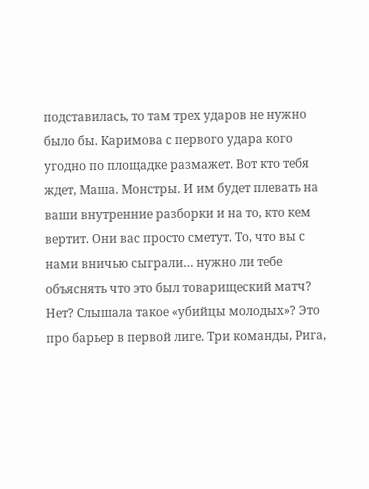подставилась, то там трех ударов не нужно было бы. Каримова с первого удара кого угодно по площадке размажет. Вот кто тебя ждет, Маша. Монстры. И им будет плевать на ваши внутренние разборки и на то, кто кем вертит. Они вас просто сметут. То, что вы с нами вничью сыграли… нужно ли тебе объяснять что это был товарищеский матч? Нет? Слышала такое «убийцы молодых»? Это про барьер в первой лиге. Три команды, Рига,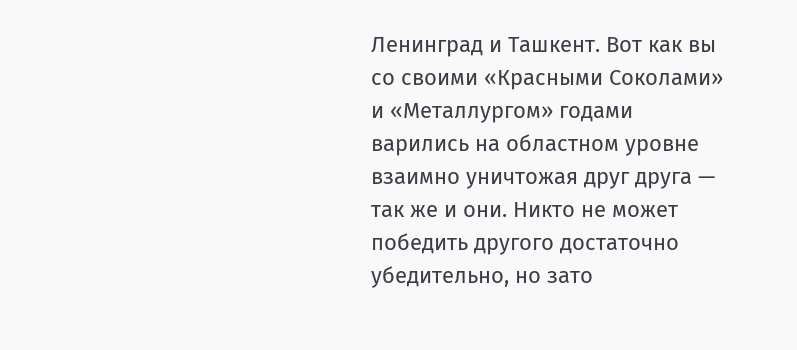Ленинград и Ташкент. Вот как вы со своими «Красными Соколами» и «Металлургом» годами варились на областном уровне взаимно уничтожая друг друга — так же и они. Никто не может победить другого достаточно убедительно, но зато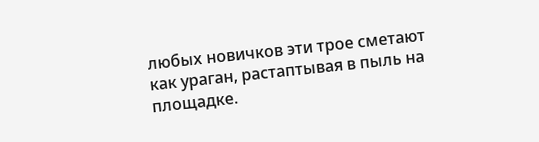любых новичков эти трое сметают как ураган, растаптывая в пыль на площадке.